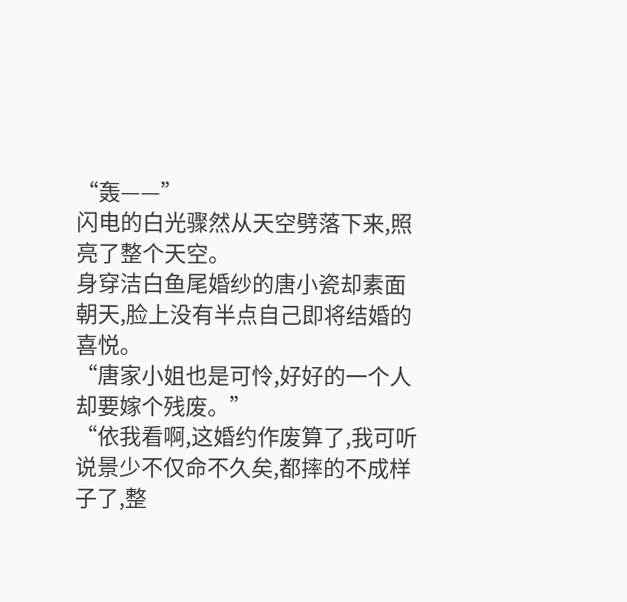“轰——”
闪电的白光骤然从天空劈落下来,照亮了整个天空。
身穿洁白鱼尾婚纱的唐小瓷却素面朝天,脸上没有半点自己即将结婚的喜悦。
“唐家小姐也是可怜,好好的一个人却要嫁个残废。”
“依我看啊,这婚约作废算了,我可听说景少不仅命不久矣,都摔的不成样子了,整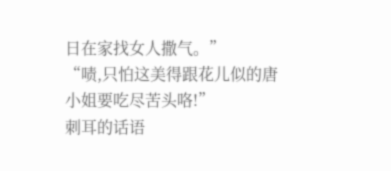日在家找女人撒气。”
“啧,只怕这美得跟花儿似的唐小姐要吃尽苦头咯!”
刺耳的话语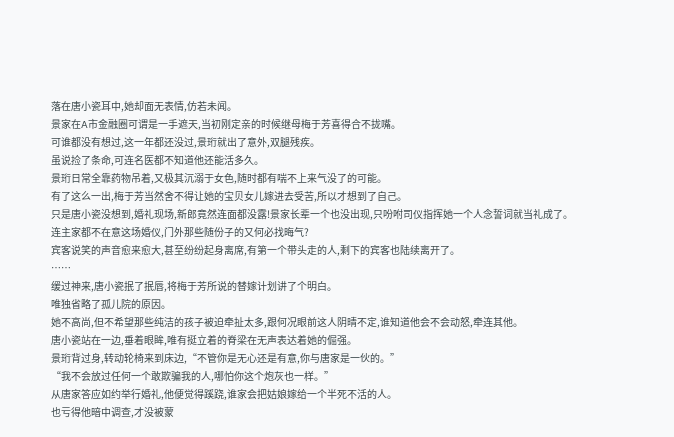落在唐小瓷耳中,她却面无表情,仿若未闻。
景家在A市金融圈可谓是一手遮天,当初刚定亲的时候继母梅于芳喜得合不拢嘴。
可谁都没有想过,这一年都还没过,景珩就出了意外,双腿残疾。
虽说捡了条命,可连名医都不知道他还能活多久。
景珩日常全靠药物吊着,又极其沉溺于女色,随时都有喘不上来气没了的可能。
有了这么一出,梅于芳当然舍不得让她的宝贝女儿嫁进去受苦,所以才想到了自己。
只是唐小瓷没想到,婚礼现场,新郎竟然连面都没露!景家长辈一个也没出现,只吩咐司仪指挥她一个人念誓词就当礼成了。
连主家都不在意这场婚仪,门外那些随份子的又何必找晦气?
宾客说笑的声音愈来愈大,甚至纷纷起身离席,有第一个带头走的人,剩下的宾客也陆续离开了。
……
缓过神来,唐小瓷抿了抿唇,将梅于芳所说的替嫁计划讲了个明白。
唯独省略了孤儿院的原因。
她不高尚,但不希望那些纯洁的孩子被迫牵扯太多,跟何况眼前这人阴晴不定,谁知道他会不会动怒,牵连其他。
唐小瓷站在一边,垂着眼眸,唯有挺立着的脊梁在无声表达着她的倔强。
景珩背过身,转动轮椅来到床边,“不管你是无心还是有意,你与唐家是一伙的。”
“我不会放过任何一个敢欺骗我的人,哪怕你这个炮灰也一样。”
从唐家答应如约举行婚礼,他便觉得蹊跷,谁家会把姑娘嫁给一个半死不活的人。
也亏得他暗中调查,才没被蒙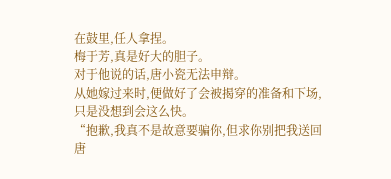在鼓里,任人拿捏。
梅于芳,真是好大的胆子。
对于他说的话,唐小瓷无法申辩。
从她嫁过来时,便做好了会被揭穿的准备和下场,只是没想到会这么快。
“抱歉,我真不是故意要骗你,但求你别把我送回唐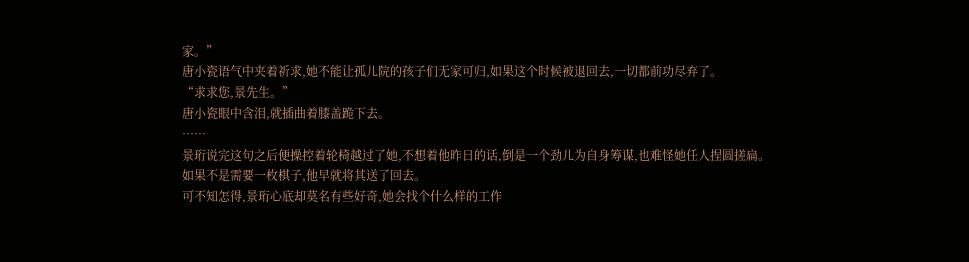家。”
唐小瓷语气中夹着祈求,她不能让孤儿院的孩子们无家可归,如果这个时候被退回去,一切都前功尽弃了。
“求求您,景先生。”
唐小瓷眼中含泪,就插曲着膝盖跪下去。
……
景珩说完这句之后便操控着轮椅越过了她,不想着他昨日的话,倒是一个劲儿为自身筹谋,也难怪她任人捏圆搓扁。
如果不是需要一枚棋子,他早就将其送了回去。
可不知怎得,景珩心底却莫名有些好奇,她会找个什么样的工作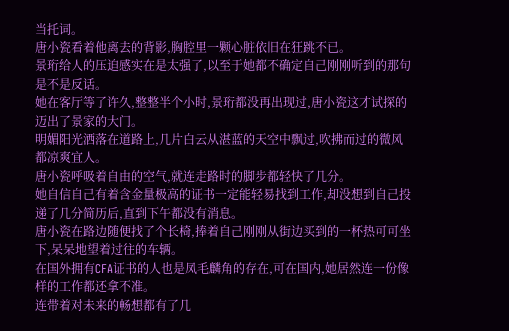当托词。
唐小瓷看着他离去的背影,胸腔里一颗心脏依旧在狂跳不已。
景珩给人的压迫感实在是太强了,以至于她都不确定自己刚刚听到的那句是不是反话。
她在客厅等了许久,整整半个小时,景珩都没再出现过,唐小瓷这才试探的迈出了景家的大门。
明媚阳光洒落在道路上,几片白云从湛蓝的天空中飘过,吹拂而过的微风都凉爽宜人。
唐小瓷呼吸着自由的空气,就连走路时的脚步都轻快了几分。
她自信自己有着含金量极高的证书一定能轻易找到工作,却没想到自己投递了几分简历后,直到下午都没有消息。
唐小瓷在路边随便找了个长椅,捧着自己刚刚从街边买到的一杯热可可坐下,呆呆地望着过往的车辆。
在国外拥有CFA证书的人也是凤毛麟角的存在,可在国内,她居然连一份像样的工作都还拿不准。
连带着对未来的畅想都有了几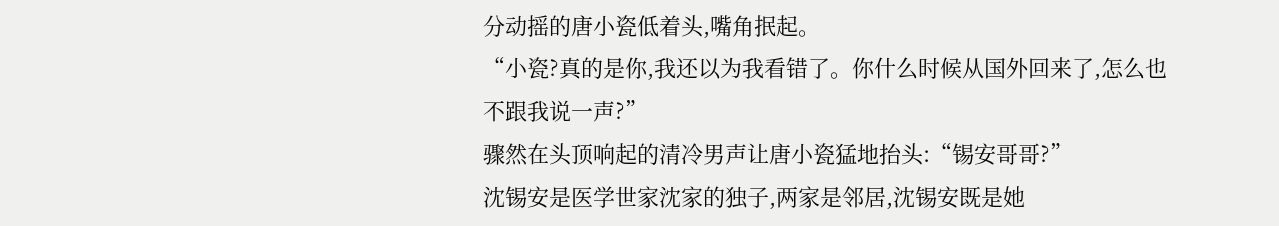分动摇的唐小瓷低着头,嘴角抿起。
“小瓷?真的是你,我还以为我看错了。你什么时候从国外回来了,怎么也不跟我说一声?”
骤然在头顶响起的清冷男声让唐小瓷猛地抬头:“锡安哥哥?”
沈锡安是医学世家沈家的独子,两家是邻居,沈锡安既是她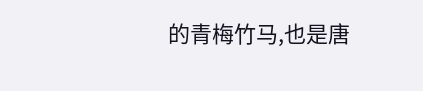的青梅竹马,也是唐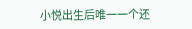小悦出生后唯一一个还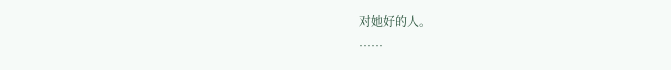对她好的人。
……